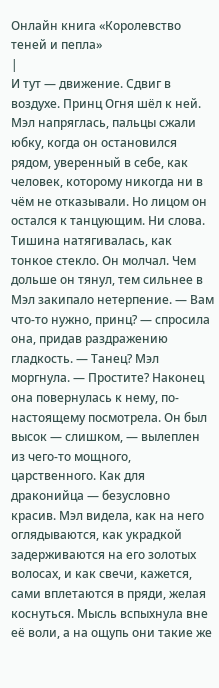Онлайн книга «Королевство теней и пепла»
|
И тут — движение. Сдвиг в воздухе. Принц Огня шёл к ней. Мэл напряглась, пальцы сжали юбку, когда он остановился рядом, уверенный в себе, как человек, которому никогда ни в чём не отказывали. Но лицом он остался к танцующим. Ни слова. Тишина натягивалась, как тонкое стекло. Он молчал. Чем дольше он тянул, тем сильнее в Мэл закипало нетерпение. — Вам что-то нужно, принц? — спросила она, придав раздражению гладкость. — Танец? Мэл моргнула. — Простите? Наконец она повернулась к нему, по-настоящему посмотрела. Он был высок — слишком, — вылеплен из чего-то мощного, царственного. Как для драконийца — безусловно красив. Мэл видела, как на него оглядываются, как украдкой задерживаются на его золотых волосах, и как свечи, кажется, сами вплетаются в пряди, желая коснуться. Мысль вспыхнула вне её воли, а на ощупь они такие же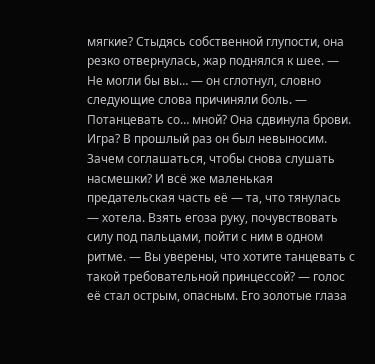мягкие? Стыдясь собственной глупости, она резко отвернулась, жар поднялся к шее. — Не могли бы вы… — он сглотнул, словно следующие слова причиняли боль. — Потанцевать со… мной? Она сдвинула брови. Игра? В прошлый раз он был невыносим. Зачем соглашаться, чтобы снова слушать насмешки? И всё же маленькая предательская часть её — та, что тянулась — хотела. Взять егоза руку, почувствовать силу под пальцами, пойти с ним в одном ритме. — Вы уверены, что хотите танцевать с такой требовательной принцессой? — голос её стал острым, опасным. Его золотые глаза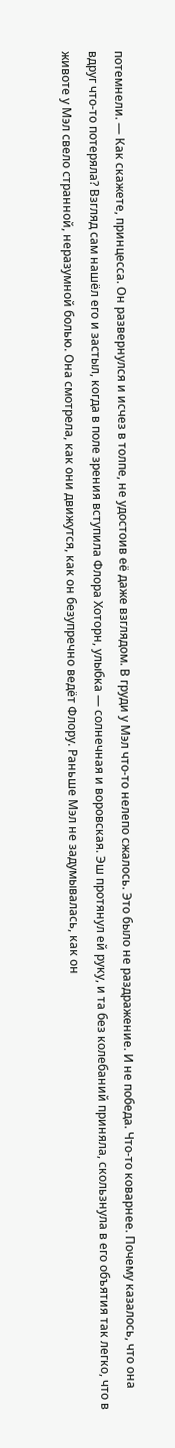потемнели. — Как скажете, принцесса. Он развернулся и исчез в толпе, не удостоив её даже взглядом. В груди у Мэл что-то нелепо сжалось. Это было не раздражение. И не победа. Что-то коварнее. Почему казалось, что она вдруг что-то потеряла? Взгляд сам нашёл его и застыл, когда в поле зрения вступила Флора Хоторн, улыбка — солнечная и воровская. Эш протянул ей руку, и та без колебаний приняла, скользнула в его объятия так легко, что в животе у Мэл свело странной, неразумной болью. Она смотрела, как они движутся, как он безупречно ведёт Флору. Раньше Мэл не задумывалась, как он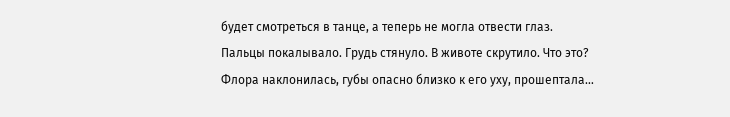будет смотреться в танце, а теперь не могла отвести глаз. Пальцы покалывало. Грудь стянуло. В животе скрутило. Что это? Флора наклонилась, губы опасно близко к его уху, прошептала…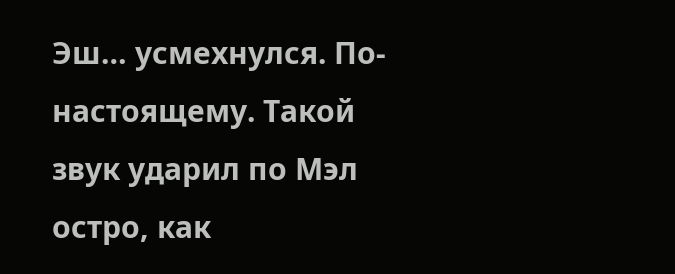Эш… усмехнулся. По-настоящему. Такой звук ударил по Мэл остро, как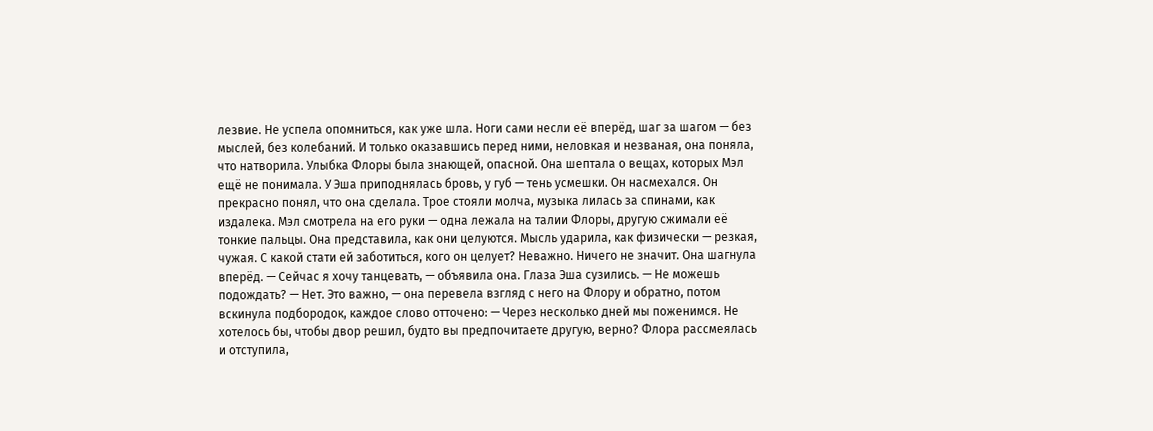лезвие. Не успела опомниться, как уже шла. Ноги сами несли её вперёд, шаг за шагом — без мыслей, без колебаний. И только оказавшись перед ними, неловкая и незваная, она поняла, что натворила. Улыбка Флоры была знающей, опасной. Она шептала о вещах, которых Мэл ещё не понимала. У Эша приподнялась бровь, у губ — тень усмешки. Он насмехался. Он прекрасно понял, что она сделала. Трое стояли молча, музыка лилась за спинами, как издалека. Мэл смотрела на его руки — одна лежала на талии Флоры, другую сжимали её тонкие пальцы. Она представила, как они целуются. Мысль ударила, как физически — резкая, чужая. С какой стати ей заботиться, кого он целует? Неважно. Ничего не значит. Она шагнула вперёд. — Сейчас я хочу танцевать, — объявила она. Глаза Эша сузились. — Не можешь подождать? — Нет. Это важно, — она перевела взгляд с него на Флору и обратно, потом вскинула подбородок, каждое слово отточено: — Через несколько дней мы поженимся. Не хотелось бы, чтобы двор решил, будто вы предпочитаете другую, верно? Флора рассмеялась и отступила,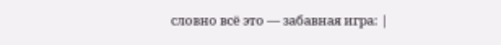словно всё это — забавная игра: |